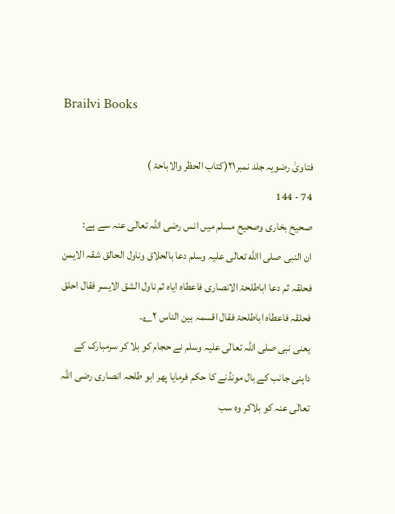Brailvi Books

فتاویٰ رضویہ جلد نمبر۲۱(کتاب الحظر والاباحۃ )
74 - 144
صحیح بخاری وصحیح مسلم میں انس رضی اللہ تعالٰی عنہ سے ہے:
ان النبی صلی االله تعالٰی علیہ وسلم دعا بالحلاق وناول الحالق شقہ الایمن فحلقہ ثم دعا اباطلحۃ الانصاری فاعطاہ ایاہ ثم ناول الشق الایسر فقال احلق فحلقہ فاعطاہ اباطلحۃ فقال اقسمہ بین الناس ۲؎۔
یعنی نبی صلی اللہ تعالٰی علیہ وسلم نے حجام کو بلا کر سرمبارک کے داہنی جانب کے بال مونڈنے کا حکم فرمایا پھر ابو طلحہ انصاری رضی اللہ تعالٰی عنہ کو بلاکر وہ سب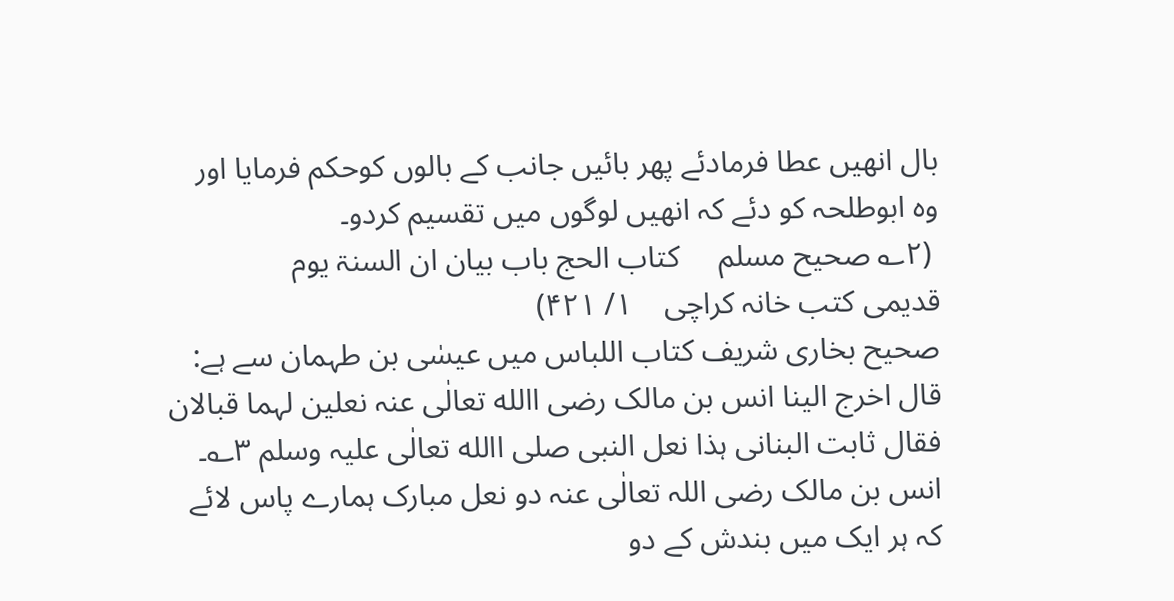بال انھیں عطا فرمادئے پھر بائیں جانب کے بالوں کوحکم فرمایا اور وہ ابوطلحہ کو دئے کہ انھیں لوگوں میں تقسیم کردو۔
 (۲؎ صحیح مسلم     کتاب الحج باب بیان ان السنۃ یوم        قدیمی کتب خانہ کراچی    ۱/ ۴۲۱)
صحیح بخاری شریف کتاب اللباس میں عیسٰی بن طہمان سے ہے:
قال اخرج الینا انس بن مالک رضی االله تعالٰی عنہ نعلین لہما قبالان فقال ثابت البنانی ہذا نعل النبی صلی االله تعالٰی علیہ وسلم ۳؎۔
انس بن مالک رضی اللہ تعالٰی عنہ دو نعل مبارک ہمارے پاس لائے کہ ہر ایک میں بندش کے دو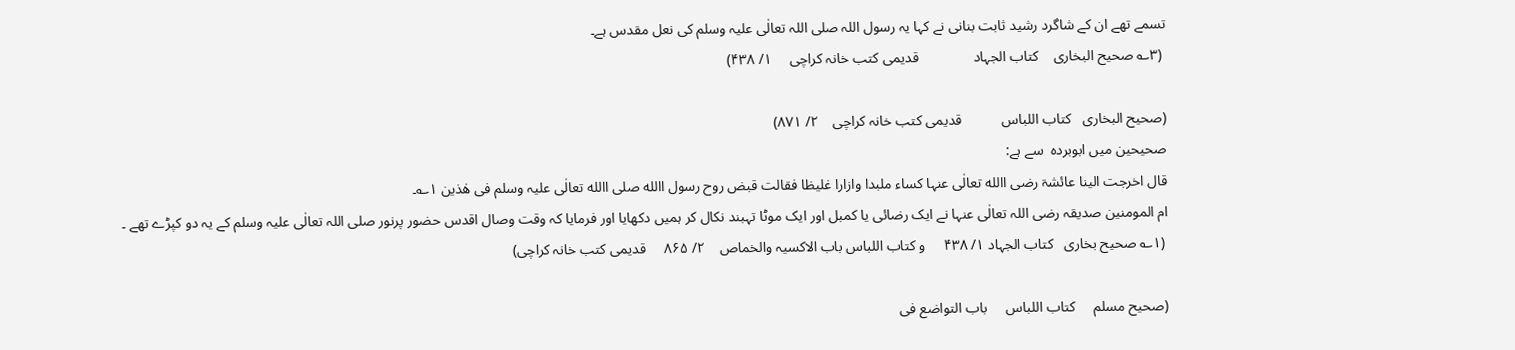تسمے تھے ان کے شاگرد رشید ثابت بنانی نے کہا یہ رسول اللہ صلی اللہ تعالٰی علیہ وسلم کی نعل مقدس ہے۔
 (۳؎ صحیح البخاری    کتاب الجہاد               قدیمی کتب خانہ کراچی     ۱/ ۴۳۸)

(صحیح البخاری   کتاب اللباس           قدیمی کتب خانہ کراچی    ۲/ ۸۷۱)
صحیحین میں ابوبردہ  سے ہے:
قال اخرجت الینا عائشۃ رضی االله تعالٰی عنہا کساء ملبدا وازارا غلیظا فقالت قبض روح رسول االله صلی االله تعالٰی علیہ وسلم فی ھٰذین ۱؎۔
ام المومنین صدیقہ رضی اللہ تعالٰی عنہا نے ایک رضائی یا کمبل اور ایک موٹا تہبند نکال کر ہمیں دکھایا اور فرمایا کہ وقت وصال اقدس حضور پرنور صلی اللہ تعالٰی علیہ وسلم کے یہ دو کپڑے تھے ۔
 (۱؎ صحیح بخاری   کتاب الجہاد ۱/ ۴۳۸     و کتاب اللباس باب الاکسیہ والخماص    ۲/ ۸۶۵     قدیمی کتب خانہ کراچی)

(صحیح مسلم     کتاب اللباس     باب التواضع فی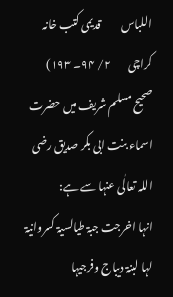اللباس         قدیمی کتب خانہ کراچی        ۲/ ۹۴۔ ۱۹۳)
صحیح مسلم شریف میں حضرت اسماء بنت ابی بکر صدیق رضی اللہ تعالٰی عنہا سے ہے:
انہا اخرجت جبۃ طیالسیۃ کسروانیۃ لہا لبنۃ دیباج وفرجیہا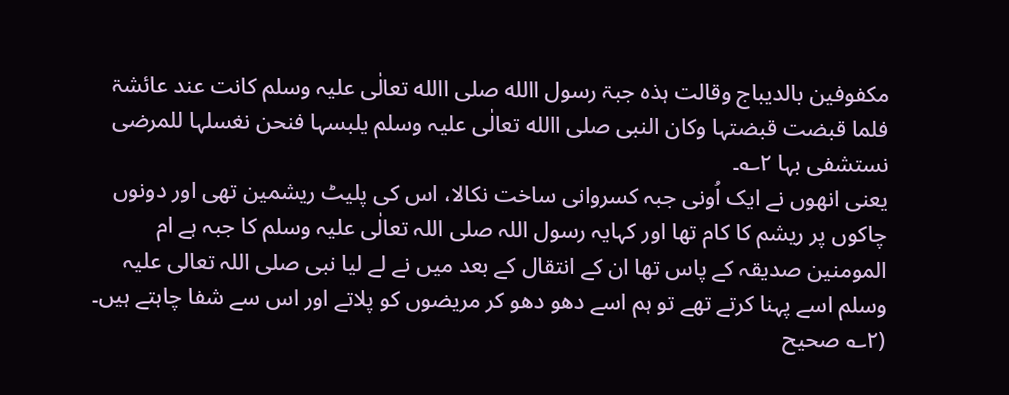مکفوفین بالدیباج وقالت ہذہ جبۃ رسول االله صلی االله تعالٰی علیہ وسلم کانت عند عائشۃ فلما قبضت قبضتہا وکان النبی صلی االله تعالٰی علیہ وسلم یلبسہا فنحن نغسلہا للمرضی نستشفی بہا ۲؎۔
یعنی انھوں نے ایک اُونی جبہ کسروانی ساخت نکالا، اس کی پلیٹ ریشمین تھی اور دونوں چاکوں پر ریشم کا کام تھا اور کہایہ رسول اللہ صلی اللہ تعالٰی علیہ وسلم کا جبہ ہے ام المومنین صدیقہ کے پاس تھا ان کے انتقال کے بعد میں نے لے لیا نبی صلی اللہ تعالی علیہ وسلم اسے پہنا کرتے تھے تو ہم اسے دھو دھو کر مریضوں کو پلاتے اور اس سے شفا چاہتے ہیں۔
(۲؎ صحیح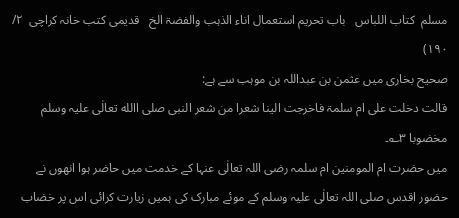مسلم  کتاب اللباس   باب تحریم استعمال اناء الذہب والفضۃ الخ   قدیمی کتب خانہ کراچی  ۲/ ۱۹۰)
صحیح بخاری میں عثمن بن عبداللہ بن موہب سے ہے:
قالت دخلت علی ام سلمۃ فاخرجت الینا شعرا من شعر النبی صلی االله تعالٰی علیہ وسلم مخضوبا ۳؎۔
میں حضرت ام المومنین ام سلمہ رضی اللہ تعالٰی عنہا کے خدمت میں حاضر ہوا انھوں نے حضور اقدس صلی اللہ تعالٰی علیہ وسلم کے موئے مبارک کی ہمیں زیارت کرائی اس پر خضاب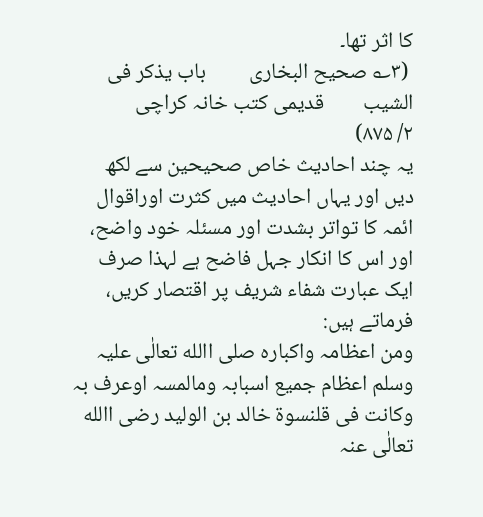کا اثر تھا۔
 (۳؎ صحیح البخاری         باب یذکر فی الشیب        قدیمی کتب خانہ کراچی           ۲/ ۸۷۵)
یہ چند احادیث خاص صحیحین سے لکھ دیں اور یہاں احادیث میں کثرت اوراقوال ائمہ کا تواتر بشدت اور مسئلہ خود واضح، اور اس کا انکار جہل فاضح ہے لہذا صرف ایک عبارت شفاء شریف پر اقتصار کریں،
فرماتے ہیں:
ومن اعظامہ واکبارہ صلی االله تعالٰی علیہ وسلم اعظام جمیع اسبابہ ومالمسہ اوعرف بہ وکانت فی قلنسوۃ خالد بن الولید رضی االله تعالٰی عنہ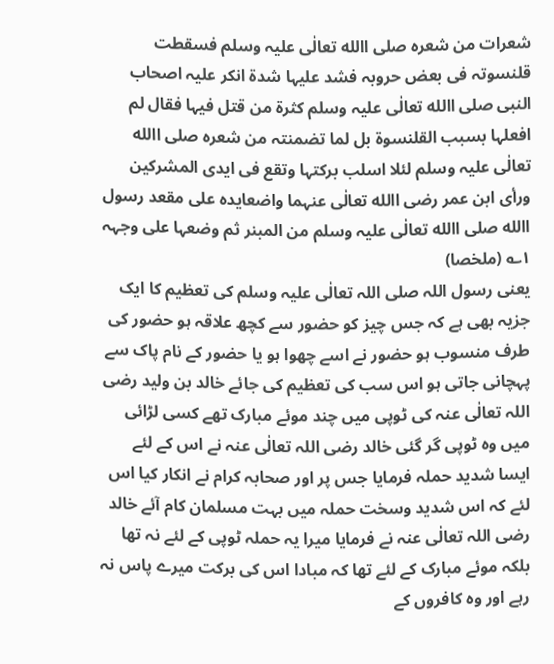شعرات من شعرہ صلی االله تعالٰی علیہ وسلم فسقطت قلنسوتہ فی بعض حروبہ فشد علیہا شدۃ انکر علیہ اصحاب النبی صلی االله تعالٰی علیہ وسلم کثرۃ من قتل فیہا فقال لم افعلہا بسبب القلنسوۃ بل لما تضمنتہ من شعرہ صلی االله تعالٰی علیہ وسلم لئلا اسلب برکتہا وتقع فی ایدی المشرکین ورأی ابن عمر رضی االله تعالٰی عنہما واضعایدہ علی مقعد رسول االله صلی االله تعالٰی علیہ وسلم من المبنر ثم وضعہا علی وجہہ ۱؎ (ملخصا)
یعنی رسول اللہ صلی اللہ تعالٰی علیہ وسلم کی تعظیم کا ایک جزیہ بھی ہے کہ جس چیز کو حضور سے کچھ علاقہ ہو حضور کی طرف منسوب ہو حضور نے اسے چھوا ہو یا حضور کے نام پاک سے پہچانی جاتی ہو اس سب کی تعظیم کی جائے خالد بن ولید رضی اللہ تعالٰی عنہ کی ٹوپی میں چند موئے مبارک تھے کسی لڑائی میں وہ ٹوپی گر گئی خالد رضی اللہ تعالٰی عنہ نے اس کے لئے ایسا شدید حملہ فرمایا جس پر اور صحابہ کرام نے انکار کیا اس لئے کہ اس شدید وسخت حملہ میں بہت مسلمان کام آئے خالد رضی اللہ تعالٰی عنہ نے فرمایا میرا یہ حملہ ٹوپی کے لئے نہ تھا بلکہ موئے مبارک کے لئے تھا کہ مبادا اس کی برکت میرے پاس نہ رہے اور وہ کافروں کے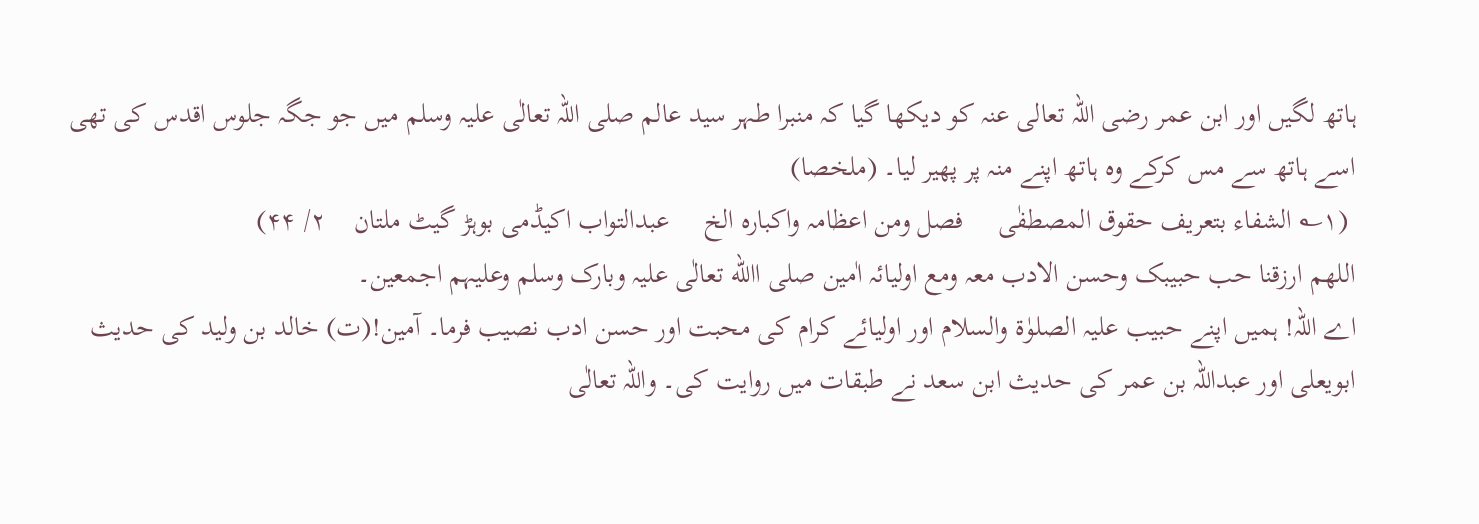ہاتھ لگیں اور ابن عمر رضی اللہ تعالی عنہ کو دیکھا گیا کہ منبرا طہر سید عالم صلی اللہ تعالٰی علیہ وسلم میں جو جگہ جلوس اقدس کی تھی اسے ہاتھ سے مس کرکے وہ ہاتھ اپنے منہ پر پھیر لیا۔ (ملخصا)
 (۱؎ الشفاء بتعریف حقوق المصطفٰی     فصل ومن اعظامہ واکبارہ الخ     عبدالتواب اکیڈمی بوہڑ گیٹ ملتان    ۲/ ۴۴)
اللھم ارزقنا حب حبیبک وحسن الادب معہ ومع اولیائہ اٰمین صلی االله تعالٰی علیہ وبارک وسلم وعلیہم اجمعین۔
اے اللہ! ہمیں اپنے حبیب علیہ الصلوٰۃ والسلام اور اولیائے کرام کی محبت اور حسن ادب نصیب فرما۔ آمین!(ت) خالد بن ولید کی حدیث ابویعلی اور عبداللہ بن عمر کی حدیث ابن سعد نے طبقات میں روایت کی۔ واللہ تعالٰی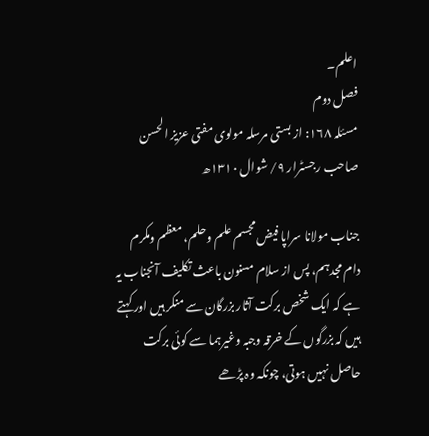اعلم۔
فصل دوم
مسئلہ ۱۶۸: از بستی مرسلہ مولوی مفتی عزیز الحسن صاحب رجسٹرار ۹/ شوال ۱۳۱۰ھ

جناب مولانا سراپا فیض مجسم علم وحلم، معظم ومکرم دام مجدہم، پس از سلام مسنون باعث تکلیف آنجناب یہ ہے کہ ایک شخص برکت آثار بزرگان سے منکر ہیں اور کہتے ہیں کہ بزرگوں کے خرقہ وجبہ وغیرہما سے کوئی برکت حاصل نہیں ہوتی، چونکہ وہ پڑھے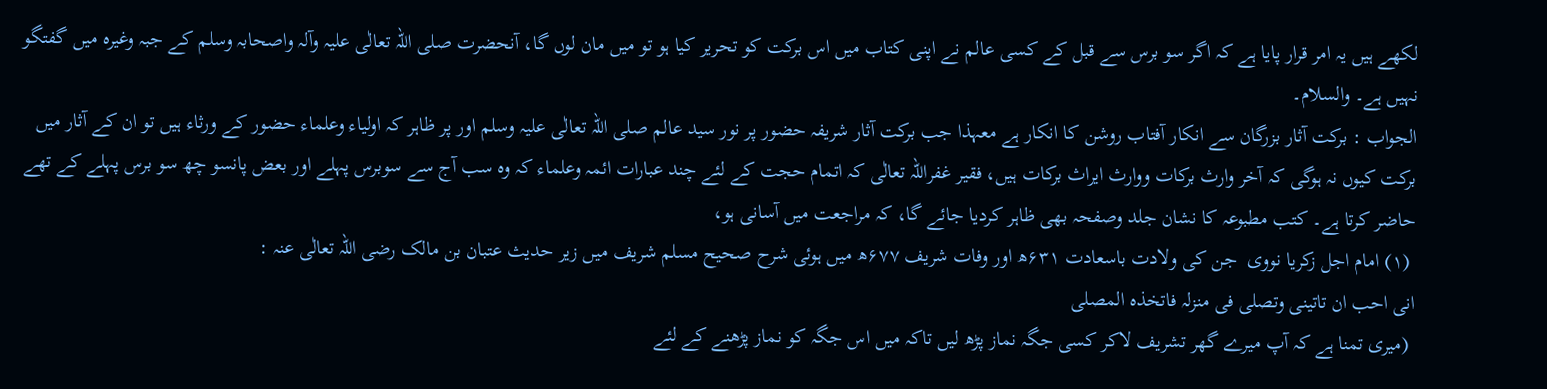لکھے ہیں یہ امر قرار پایا ہے کہ اگر سو برس سے قبل کے کسی عالم نے اپنی کتاب میں اس برکت کو تحریر کیا ہو تو میں مان لوں گا، آنحضرت صلی اللہ تعالٰی علیہ وآلہ واصحابہ وسلم کے جبہ وغیرہ میں گفتگو نہیں ہے۔ والسلام۔
الجواب : برکت آثار بزرگان سے انکار آفتاب روشن کا انکار ہے معہذا جب برکت آثار شریفہ حضور پر نور سید عالم صلی اللہ تعالٰی علیہ وسلم اور پر ظاہر کہ اولیاء وعلماء حضور کے ورثاء ہیں تو ان کے آثار میں برکت کیوں نہ ہوگی کہ آخر وارث برکات ووارث ایراث برکات ہیں، فقیر غفراللہ تعالٰی کہ اتمام حجت کے لئے چند عبارات ائمہ وعلماء کہ وہ سب آج سے سوبرس پہلے اور بعض پانسو چھ سو برس پہلے کے تھے حاضر کرتا ہے۔ کتب مطبوعہ کا نشان جلد وصفحہ بھی ظاہر کردیا جائے گا، کہ مراجعت میں آسانی ہو،
 (۱) امام اجل زکریا نووی  جن کی ولادت باسعادت ۶۳۱ھ اور وفات شریف ۶۷۷ھ میں ہوئی شرح صحیح مسلم شریف میں زیر حدیث عتبان بن مالک رضی اللہ تعالٰی عنہ :
انی احب ان تاتینی وتصلی فی منزلہ فاتخذہ المصلی
 (میری تمنا ہے کہ آپ میرے گھر تشریف لاکر کسی جگہ نماز پڑھ لیں تاکہ میں اس جگہ کو نماز پڑھنے کے لئے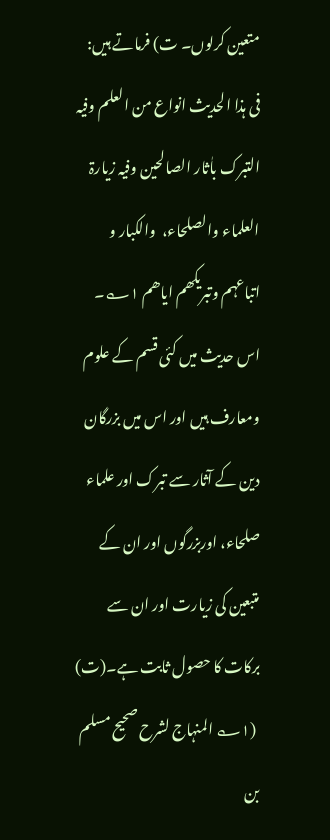متعین کرلوں۔ ت) فرماتے ہیں:
فی ہذا الحدیث انواع من العلم وفیہ التبرک باٰثار الصالحین وفیہ زیارۃ العلماء والصلحاء،  والکبار و اتباعہم وتبریکھم ایاھم ۱؎۔
اس حدیث میں کئی قسم کے علوم ومعارف ہیں اور اس میں بزرگان دین کے آثار سے تبرک اور علماء صلحاء، اوربزرگوں اور ان کے متبعین کی زیارت اور ان سے برکات کا حصول ثابت ہے۔(ت)
 (۱؎ المنہاج لشرح صحیح مسلم  بن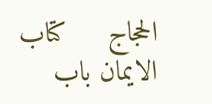الحجاج     کتاب الایمان باب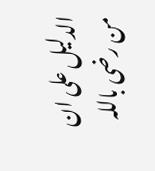الدلیل علی ان من رضی باللہ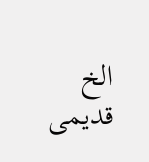الخ     قدیمی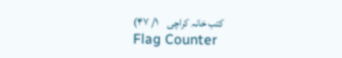کتب خانہ کراچی    ۱/ ۴۷)
Flag Counter